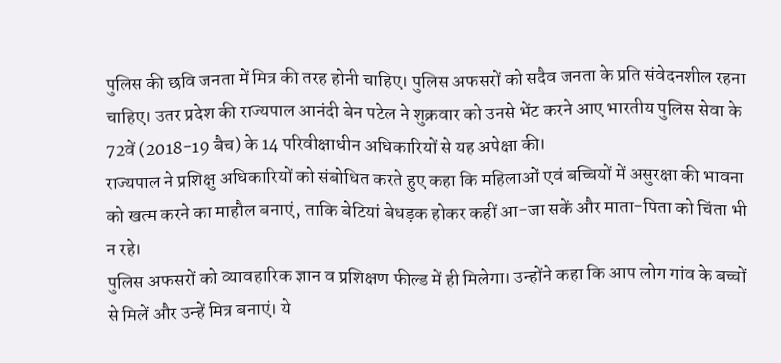पुलिस की छवि जनता में मित्र की तरह होनी चाहिए। पुलिस अफसरों को सदैव जनता के प्रति संवेदनशील रहना चाहिए। उतर प्रदेश की राज्यपाल आनंदी बेन पटेल ने शुक्रवार को उनसे भेंट करने आए भारतीय पुलिस सेवा के 72वें (2018-19 बैच) के 14 परिवीक्षाधीन अधिकारियों से यह अपेक्षा की।
राज्यपाल ने प्रशिक्षु अधिकारियों को संबोधित करते हुए कहा कि महिलाओं एवं बच्चियों में असुरक्षा की भावना को खत्म करने का माहौल बनाएं, ताकि बेटियां बेधड़क होकर कहीं आ-जा सकें और माता-पिता को चिंता भी न रहे।
पुलिस अफसरों को व्यावहारिक ज्ञान व प्रशिक्षण फील्ड में ही मिलेगा। उन्होंने कहा कि आप लोग गांव के बच्चों से मिलें और उन्हें मित्र बनाएं। ये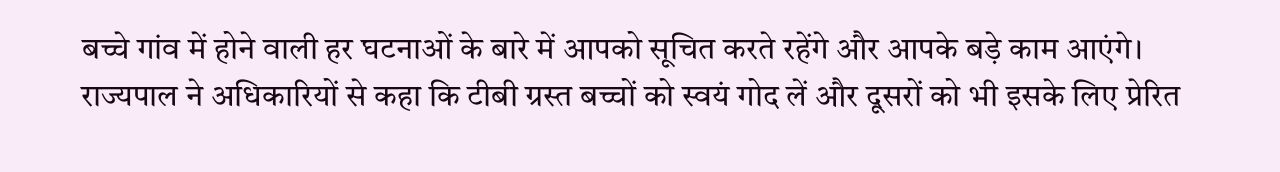बच्चे गांव में होने वाली हर घटनाओं के बारे में आपको सूचित करते रहेंगे और आपके बड़े काम आएंगे।
राज्यपाल ने अधिकारियों से कहा कि टीबी ग्रस्त बच्चों को स्वयं गोद लें और दूसरों को भी इसके लिए प्रेरित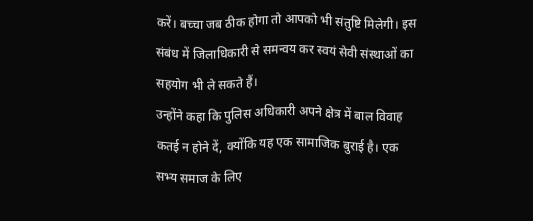करें। बच्चा जब ठीक होगा तो आपको भी संतुष्टि मिलेगी। इस संबंध में जिलाधिकारी से समन्वय कर स्वयं सेवी संस्थाओं का सहयोग भी ले सकते हैं।
उन्होंने कहा कि पुलिस अधिकारी अपने क्षेत्र में बाल विवाह कतई न होने दें, क्योंकि यह एक सामाजिक बुराई है। एक सभ्य समाज के लिए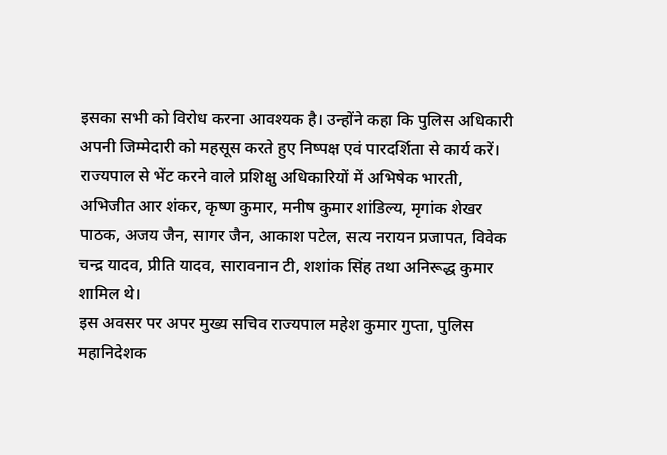इसका सभी को विरोध करना आवश्यक है। उन्होंने कहा कि पुलिस अधिकारी अपनी जिम्मेदारी को महसूस करते हुए निष्पक्ष एवं पारदर्शिता से कार्य करें।
राज्यपाल से भेंट करने वाले प्रशिक्षु अधिकारियों में अभिषेक भारती, अभिजीत आर शंकर, कृष्ण कुमार, मनीष कुमार शांडिल्य, मृगांक शेखर पाठक, अजय जैन, सागर जैन, आकाश पटेल, सत्य नरायन प्रजापत, विवेक चन्द्र यादव, प्रीति यादव, सारावनान टी, शशांक सिंह तथा अनिरूद्ध कुमार शामिल थे।
इस अवसर पर अपर मुख्य सचिव राज्यपाल महेश कुमार गुप्ता, पुलिस महानिदेशक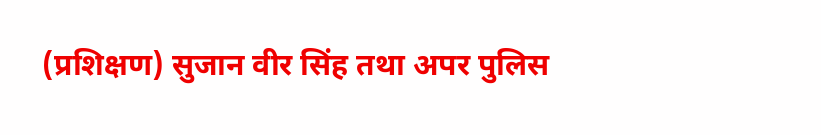(प्रशिक्षण) सुजान वीर सिंह तथा अपर पुलिस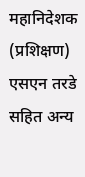महानिदेशक (प्रशिक्षण) एसएन तरडे सहित अन्य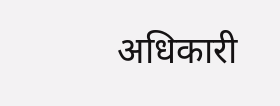अधिकारी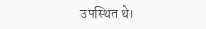उपस्थित थे।